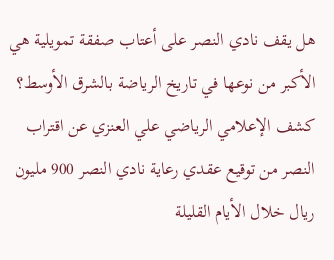هل يقف نادي النصر على أعتاب صفقة تمويلية هي الأكبر من نوعها في تاريخ الرياضة بالشرق الأوسط؟ كشف الإعلامي الرياضي علي العنزي عن اقتراب النصر من توقيع عقدي رعاية نادي النصر 900 مليون ريال خلال الأيام القليلة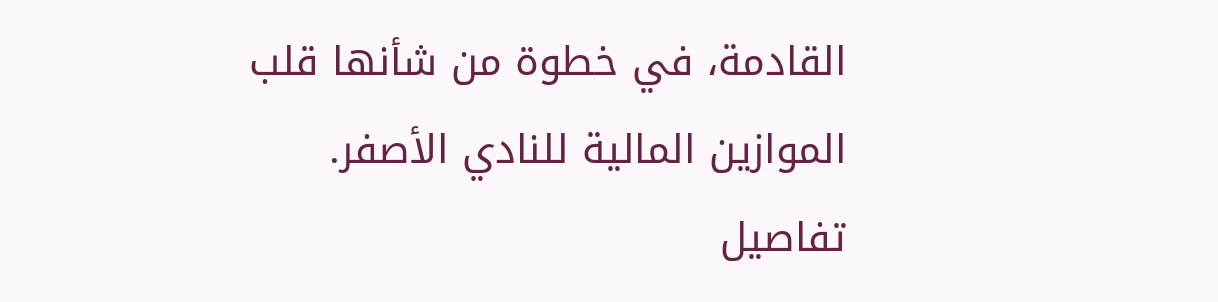القادمة، في خطوة من شأنها قلب الموازين المالية للنادي الأصفر.
تفاصيل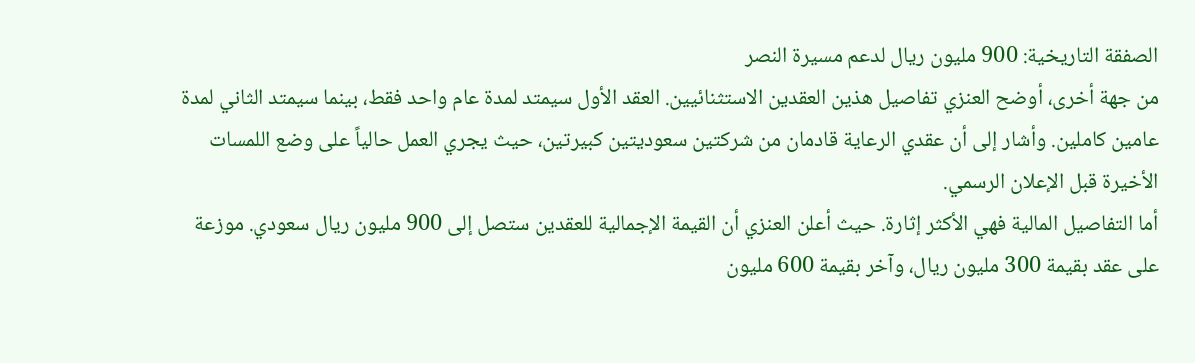الصفقة التاريخية: 900 مليون ريال لدعم مسيرة النصر
من جهة أخرى، أوضح العنزي تفاصيل هذين العقدين الاستثنائيين. العقد الأول سيمتد لمدة عام واحد فقط، بينما سيمتد الثاني لمدة عامين كاملين. وأشار إلى أن عقدي الرعاية قادمان من شركتين سعوديتين كبيرتين، حيث يجري العمل حالياً على وضع اللمسات الأخيرة قبل الإعلان الرسمي.
أما التفاصيل المالية فهي الأكثر إثارة. حيث أعلن العنزي أن القيمة الإجمالية للعقدين ستصل إلى 900 مليون ريال سعودي. موزعة على عقد بقيمة 300 مليون ريال، وآخر بقيمة 600 مليون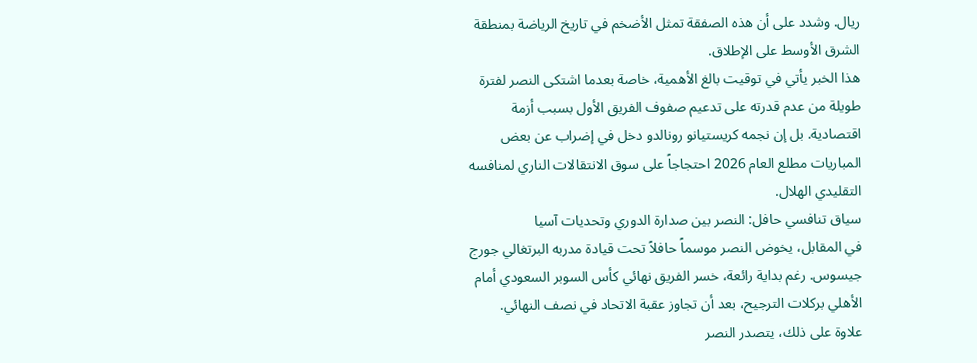ريال. وشدد على أن هذه الصفقة تمثل الأضخم في تاريخ الرياضة بمنطقة الشرق الأوسط على الإطلاق.
هذا الخبر يأتي في توقيت بالغ الأهمية، خاصة بعدما اشتكى النصر لفترة طويلة من عدم قدرته على تدعيم صفوف الفريق الأول بسبب أزمة اقتصادية. بل إن نجمه كريستيانو رونالدو دخل في إضراب عن بعض المباريات مطلع العام 2026 احتجاجاً على سوق الانتقالات الناري لمنافسه التقليدي الهلال.
سياق تنافسي حافل: النصر بين صدارة الدوري وتحديات آسيا
في المقابل، يخوض النصر موسماً حافلاً تحت قيادة مدربه البرتغالي جورج جيسوس. رغم بداية رائعة، خسر الفريق نهائي كأس السوبر السعودي أمام الأهلي بركلات الترجيح، بعد أن تجاوز عقبة الاتحاد في نصف النهائي.
علاوة على ذلك، يتصدر النصر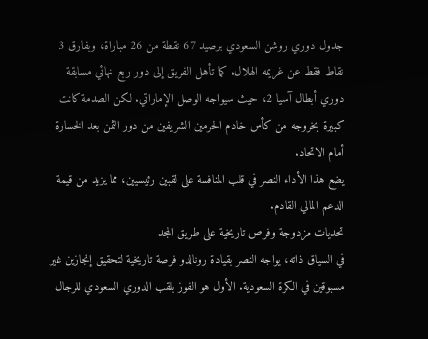جدول دوري روشن السعودي برصيد 67 نقطة من 26 مباراة، وبفارق 3 نقاط فقط عن غريمه الهلال. كما تأهل الفريق إلى دور ربع نهائي مسابقة دوري أبطال آسيا 2، حيث سيواجه الوصل الإماراتي. لكن الصدمة كانت كبيرة بخروجه من كأس خادم الحرمين الشريفين من دور الثمن بعد الخسارة أمام الاتحاد.
يضع هذا الأداء النصر في قلب المنافسة على لقبين رئيسيين، مما يزيد من قيمة الدعم المالي القادم.
تحديات مزدوجة وفرص تاريخية على طريق المجد
في السياق ذاته، يواجه النصر بقيادة رونالدو فرصة تاريخية لتحقيق إنجازين غير مسبوقين في الكرة السعودية. الأول هو الفوز بلقب الدوري السعودي للرجال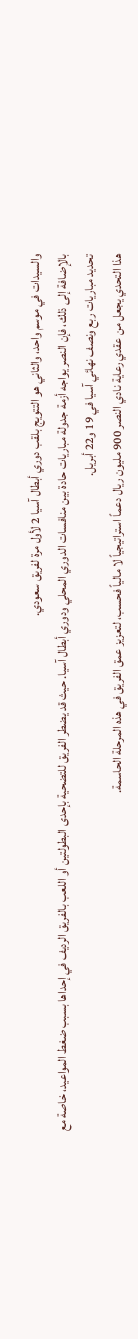والسيدات في موسم واحد، والثاني هو التتويج بلقب دوري أبطال آسيا 2 لأول مرة لفريق سعودي.
بالإضافة إلى ذلك، فإن النصر يواجه أزمة جدولة مباريات حادة بين منافسات الدوري المحلي ودوري أبطال آسيا. حيث قد يضطر الفريق للتضحية بإحدى البطولتين أو اللعب بالفريق الرديف في إحداها بسبب ضغط المواعيد، خاصة مع تحديد مباريات ربع ونصف نهائي آسيا في 19 و22 أبريل.
هذا التحدي يجعل من عقدي رعاية نادي النصر 900 مليون ريال دعماً استراتيجياً لا مالياً فحسب، لتعزيز عمق الفريق في هذه المرحلة الحاسمة.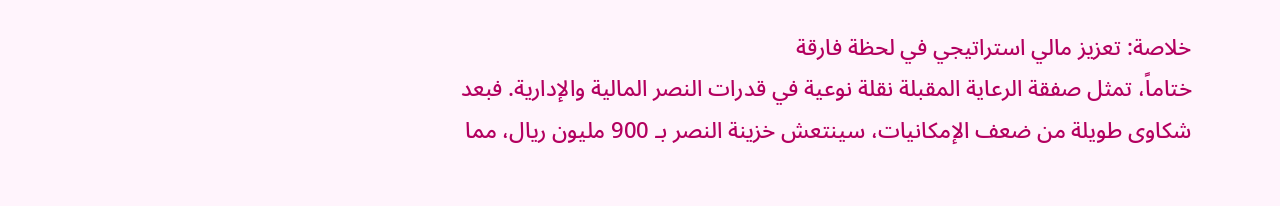خلاصة: تعزيز مالي استراتيجي في لحظة فارقة
ختاماً، تمثل صفقة الرعاية المقبلة نقلة نوعية في قدرات النصر المالية والإدارية. فبعد شكاوى طويلة من ضعف الإمكانيات، سينتعش خزينة النصر بـ 900 مليون ريال، مما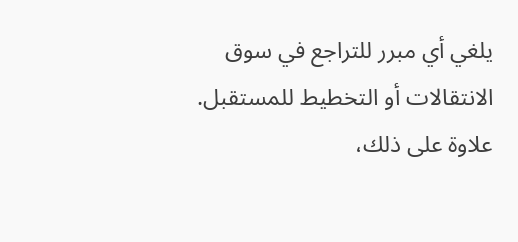يلغي أي مبرر للتراجع في سوق الانتقالات أو التخطيط للمستقبل.
علاوة على ذلك،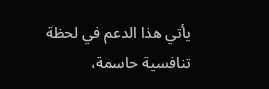يأتي هذا الدعم في لحظة تنافسية حاسمة،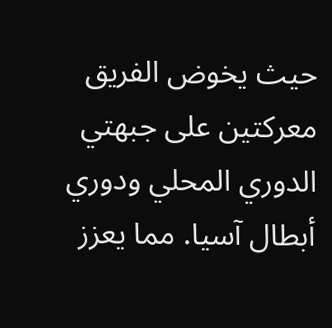حيث يخوض الفريق معركتين على جبهتي الدوري المحلي ودوري أبطال آسيا. مما يعزز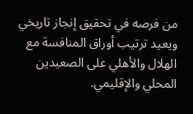من فرصه في تحقيق إنجاز تاريخي ويعيد ترتيب أوراق المنافسة مع الهلال والأهلي على الصعيدين المحلي والإقليمي.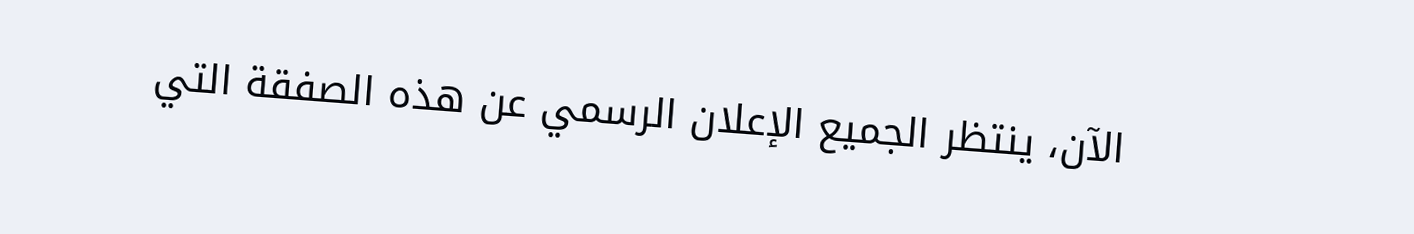الآن، ينتظر الجميع الإعلان الرسمي عن هذه الصفقة التي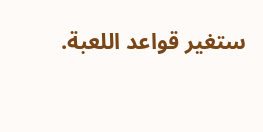ستغير قواعد اللعبة.